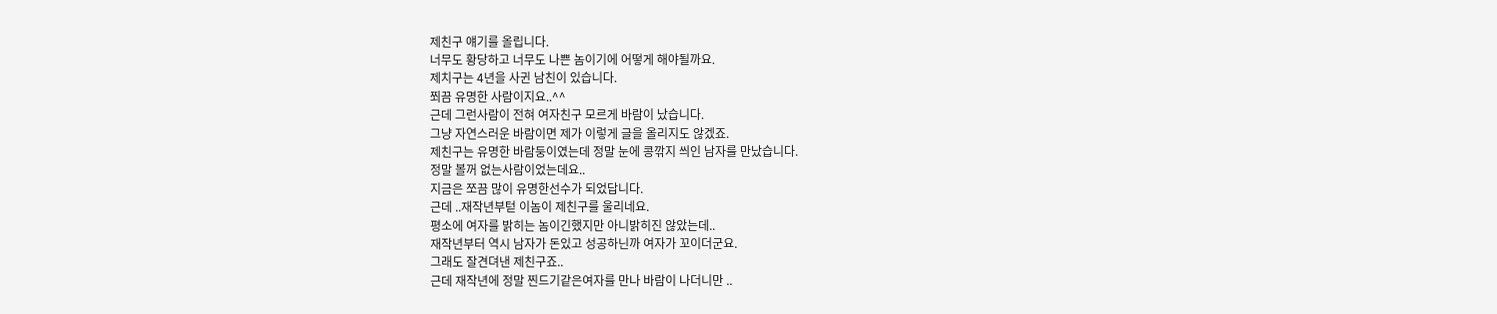제친구 얘기를 올립니다.
너무도 황당하고 너무도 나쁜 놈이기에 어떻게 해야될까요.
제치구는 4년을 사귄 남친이 있습니다.
쬐끔 유명한 사람이지요..^^
근데 그런사람이 전혀 여자친구 모르게 바람이 났습니다.
그냥 자연스러운 바람이면 제가 이렇게 글을 올리지도 않겠죠.
제친구는 유명한 바람둥이였는데 정말 눈에 콩깎지 씌인 남자를 만났습니다.
정말 볼꺼 없는사람이었는데요..
지금은 쪼끔 많이 유명한선수가 되었답니다.
근데 ..재작년부턷 이놈이 제친구를 울리네요.
평소에 여자를 밝히는 놈이긴했지만 아니밝히진 않았는데..
재작년부터 역시 남자가 돈있고 성공하닌까 여자가 꼬이더군요.
그래도 잘견뎌낸 제친구죠..
근데 재작년에 정말 찐드기같은여자를 만나 바람이 나더니만 ..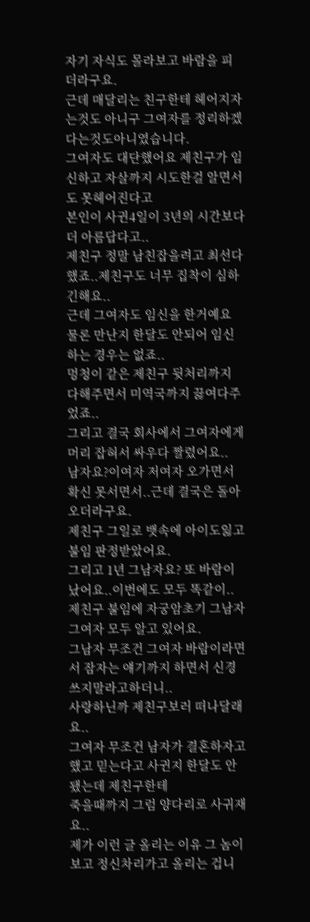자기 자식도 몰라보고 바람을 피더라구요.
근데 매달리는 친구한테 헤어지자는것도 아니구 그여자를 정리하겠다는것도아니였습니다.
그여자도 대단했어요 제친구가 임신하고 자살까지 시도한걸 알면서도 못헤어진다고
본인이 사귄4일이 3년의 시간보다 더 아름답다고..
제친구 정말 남친잡을려고 최선다했죠..제친구도 너무 집착이 심하긴해요..
근데 그여자도 임신을 한거예요 물론 만난지 한달도 안되어 임신하는 경우는 없죠..
멍청이 같은 제친구 뒷처리까지 다해주면서 미역국까지 끓여다주었죠..
그리고 결국 회사에서 그여자에게 머리 잡혀서 싸우다 짤렸어요..
남자요?이여자 저여자 오가면서 확신 못서면서..근데 결국은 돌아오더라구요.
제친구 그일로 뱃속에 아이도잃고 불임 판정받았어요.
그리고 1년 그남자요? 또 바람이 났어요..이번에도 모두 똑같이..
제친구 불임에 자궁암초기 그남자 그여자 모두 알고 있어요.
그남자 무조건 그여자 바람이라면서 잠자는 얘기까지 하면서 신경쓰지말라고하더니..
사랑하닌까 제친구보러 떠나달래요..
그여자 무조건 남자가 결혼하자고 했고 믿는다고 사귄지 한달도 안됐는데 제친구한테
죽을때까지 그럼 양다리로 사귀재요..
제가 이런 글 올리는 이유 그 놈이 보고 정신차리가고 올리는 겁니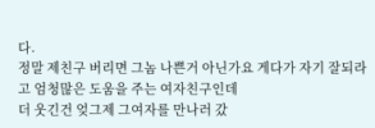다.
정말 제친구 버리면 그놈 나쁜거 아닌가요 게다가 자기 잘되라고 엄청많은 도움을 주는 여자친구인데
더 웃긴건 엊그제 그여자를 만나러 갔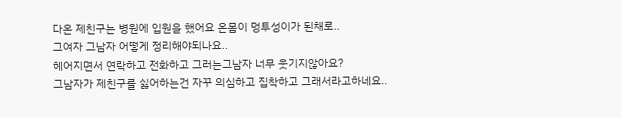다온 제친구는 병원에 입원을 했어요 온몸이 멍투성이가 된채로..
그여자 그남자 어떻게 정리해야되나요..
헤어지면서 연락하고 전화하고 그러는그남자 너무 웃기지않아요?
그남자가 제친구를 싫어하는건 자꾸 의심하고 집착하고 그래서라고하네요..